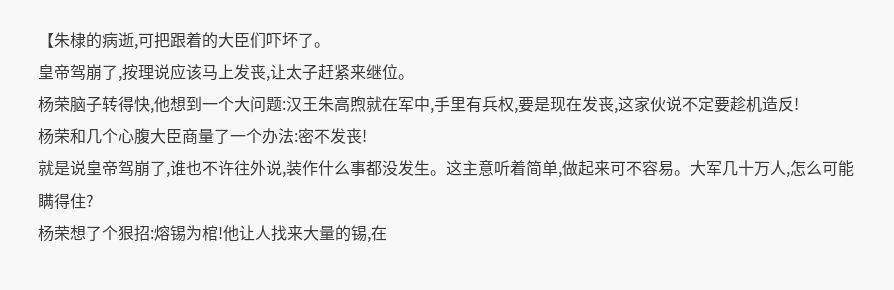【朱棣的病逝,可把跟着的大臣们吓坏了。
皇帝驾崩了,按理说应该马上发丧,让太子赶紧来继位。
杨荣脑子转得快,他想到一个大问题:汉王朱高煦就在军中,手里有兵权,要是现在发丧,这家伙说不定要趁机造反!
杨荣和几个心腹大臣商量了一个办法:密不发丧!
就是说皇帝驾崩了,谁也不许往外说,装作什么事都没发生。这主意听着简单,做起来可不容易。大军几十万人,怎么可能瞒得住?
杨荣想了个狠招:熔锡为棺!他让人找来大量的锡,在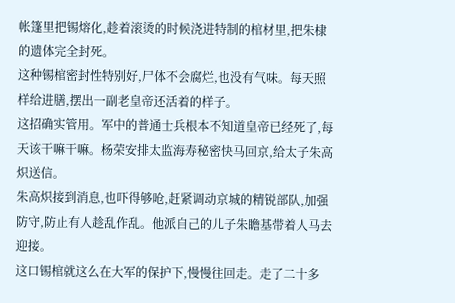帐篷里把锡熔化,趁着滚烫的时候浇进特制的棺材里,把朱棣的遗体完全封死。
这种锡棺密封性特别好,尸体不会腐烂,也没有气味。每天照样给进膳,摆出一副老皇帝还活着的样子。
这招确实管用。军中的普通士兵根本不知道皇帝已经死了,每天该干嘛干嘛。杨荣安排太监海寿秘密快马回京,给太子朱高炽送信。
朱高炽接到消息,也吓得够呛,赶紧调动京城的精锐部队,加强防守,防止有人趁乱作乱。他派自己的儿子朱瞻基带着人马去迎接。
这口锡棺就这么在大军的保护下,慢慢往回走。走了二十多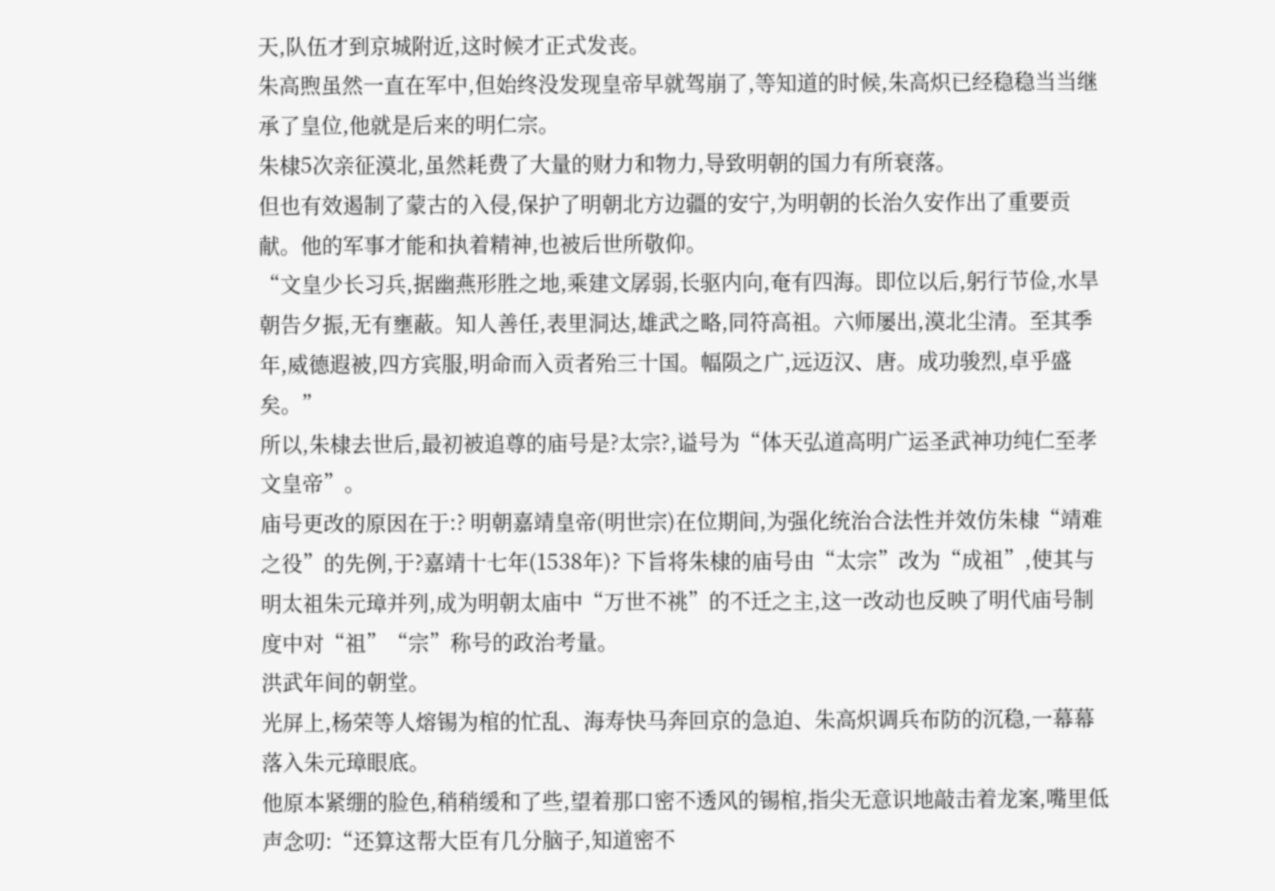天,队伍才到京城附近,这时候才正式发丧。
朱高煦虽然一直在军中,但始终没发现皇帝早就驾崩了,等知道的时候,朱高炽已经稳稳当当继承了皇位,他就是后来的明仁宗。
朱棣5次亲征漠北,虽然耗费了大量的财力和物力,导致明朝的国力有所衰落。
但也有效遏制了蒙古的入侵,保护了明朝北方边疆的安宁,为明朝的长治久安作出了重要贡献。他的军事才能和执着精神,也被后世所敬仰。
“文皇少长习兵,据幽燕形胜之地,乘建文孱弱,长驱内向,奄有四海。即位以后,躬行节俭,水旱朝告夕振,无有壅蔽。知人善任,表里洞达,雄武之略,同符高祖。六师屡出,漠北尘清。至其季年,威德遐被,四方宾服,明命而入贡者殆三十国。幅陨之广,远迈汉、唐。成功骏烈,卓乎盛矣。”
所以,朱棣去世后,最初被追尊的庙号是?太宗?,谥号为“体天弘道高明广运圣武神功纯仁至孝文皇帝”。
庙号更改的原因在于:? 明朝嘉靖皇帝(明世宗)在位期间,为强化统治合法性并效仿朱棣“靖难之役”的先例,于?嘉靖十七年(1538年)? 下旨将朱棣的庙号由“太宗”改为“成祖”,使其与明太祖朱元璋并列,成为明朝太庙中“万世不祧”的不迁之主,这一改动也反映了明代庙号制度中对“祖”“宗”称号的政治考量。
洪武年间的朝堂。
光屏上,杨荣等人熔锡为棺的忙乱、海寿快马奔回京的急迫、朱高炽调兵布防的沉稳,一幕幕落入朱元璋眼底。
他原本紧绷的脸色,稍稍缓和了些,望着那口密不透风的锡棺,指尖无意识地敲击着龙案,嘴里低声念叨:“还算这帮大臣有几分脑子,知道密不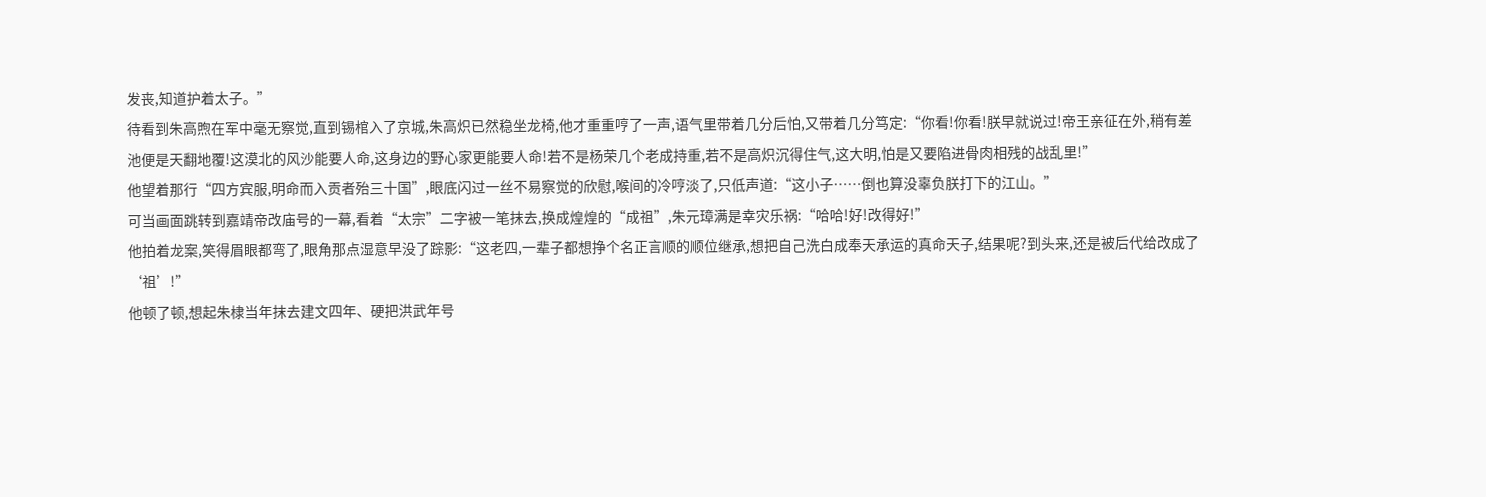发丧,知道护着太子。”
待看到朱高煦在军中毫无察觉,直到锡棺入了京城,朱高炽已然稳坐龙椅,他才重重哼了一声,语气里带着几分后怕,又带着几分笃定:“你看!你看!朕早就说过!帝王亲征在外,稍有差池便是天翻地覆!这漠北的风沙能要人命,这身边的野心家更能要人命!若不是杨荣几个老成持重,若不是高炽沉得住气,这大明,怕是又要陷进骨肉相残的战乱里!”
他望着那行“四方宾服,明命而入贡者殆三十国”,眼底闪过一丝不易察觉的欣慰,喉间的冷哼淡了,只低声道:“这小子……倒也算没辜负朕打下的江山。”
可当画面跳转到嘉靖帝改庙号的一幕,看着“太宗”二字被一笔抹去,换成煌煌的“成祖”,朱元璋满是幸灾乐祸:“哈哈!好!改得好!”
他拍着龙案,笑得眉眼都弯了,眼角那点湿意早没了踪影:“这老四,一辈子都想挣个名正言顺的顺位继承,想把自己洗白成奉天承运的真命天子,结果呢?到头来,还是被后代给改成了‘祖’!”
他顿了顿,想起朱棣当年抹去建文四年、硬把洪武年号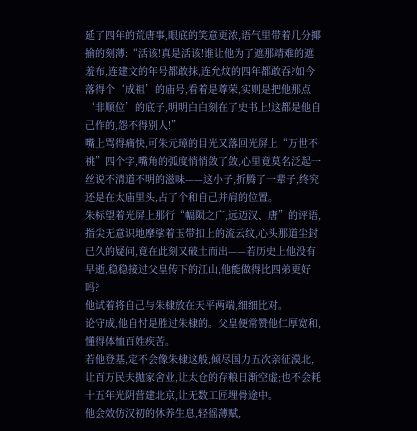延了四年的荒唐事,眼底的笑意更浓,语气里带着几分揶揄的刻薄:“活该!真是活该!谁让他为了遮那靖难的遮羞布,连建文的年号都敢抹,连允炆的四年都敢吞?如今落得个‘成祖’的庙号,看着是尊荣,实则是把他那点‘非顺位’的底子,明明白白刻在了史书上!这都是他自己作的,怨不得别人!”
嘴上骂得痛快,可朱元璋的目光又落回光屏上“万世不祧”四个字,嘴角的弧度悄悄敛了敛,心里竟莫名泛起一丝说不清道不明的滋味——这小子,折腾了一辈子,终究还是在太庙里头,占了个和自己并肩的位置。
朱标望着光屏上那行“幅陨之广,远迈汉、唐”的评语,指尖无意识地摩挲着玉带扣上的流云纹,心头那道尘封已久的疑问,竟在此刻又破土而出——若历史上他没有早逝,稳稳接过父皇传下的江山,他能做得比四弟更好吗?
他试着将自己与朱棣放在天平两端,细细比对。
论守成,他自忖是胜过朱棣的。父皇便常赞他仁厚宽和,懂得体恤百姓疾苦。
若他登基,定不会像朱棣这般,倾尽国力五次亲征漠北,让百万民夫抛家舍业,让太仓的存粮日渐空虚;也不会耗十五年光阴营建北京,让无数工匠埋骨途中。
他会效仿汉初的休养生息,轻徭薄赋,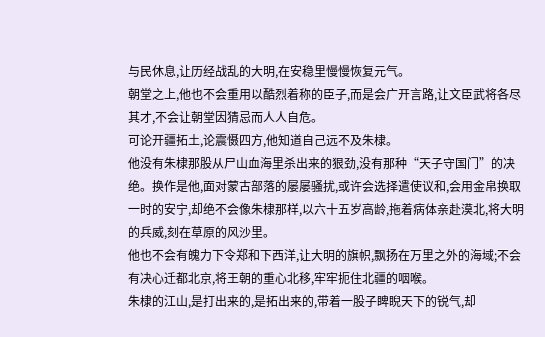与民休息,让历经战乱的大明,在安稳里慢慢恢复元气。
朝堂之上,他也不会重用以酷烈着称的臣子,而是会广开言路,让文臣武将各尽其才,不会让朝堂因猜忌而人人自危。
可论开疆拓土,论震慑四方,他知道自己远不及朱棣。
他没有朱棣那股从尸山血海里杀出来的狠劲,没有那种“天子守国门”的决绝。换作是他,面对蒙古部落的屡屡骚扰,或许会选择遣使议和,会用金帛换取一时的安宁,却绝不会像朱棣那样,以六十五岁高龄,拖着病体亲赴漠北,将大明的兵威,刻在草原的风沙里。
他也不会有魄力下令郑和下西洋,让大明的旗帜,飘扬在万里之外的海域;不会有决心迁都北京,将王朝的重心北移,牢牢扼住北疆的咽喉。
朱棣的江山,是打出来的,是拓出来的,带着一股子睥睨天下的锐气,却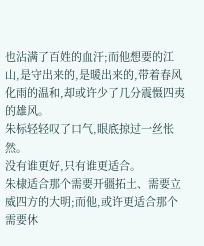也沾满了百姓的血汗;而他想要的江山,是守出来的,是暖出来的,带着春风化雨的温和,却或许少了几分震慑四夷的雄风。
朱标轻轻叹了口气,眼底掠过一丝怅然。
没有谁更好,只有谁更适合。
朱棣适合那个需要开疆拓土、需要立威四方的大明;而他,或许更适合那个需要休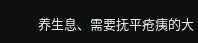养生息、需要抚平疮痍的大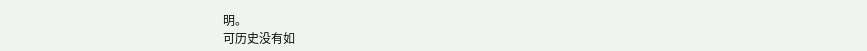明。
可历史没有如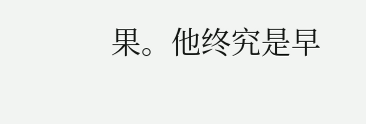果。他终究是早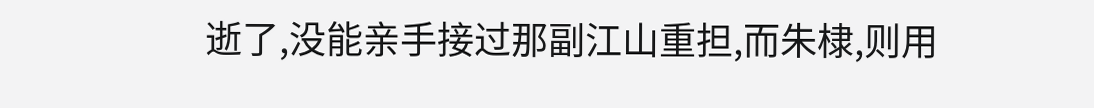逝了,没能亲手接过那副江山重担,而朱棣,则用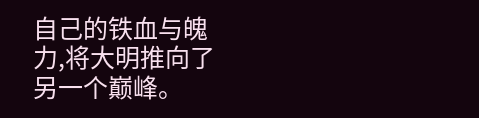自己的铁血与魄力,将大明推向了另一个巅峰。